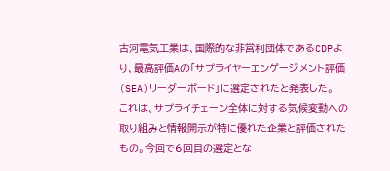古河電気工業は、国際的な非営利団体であるCDPより、最高評価Aの「サプライヤーエンゲージメント評価(SEA)リーダーボード」に選定されたと発表した。
これは、サプライチェーン全体に対する気候変動への取り組みと情報開示が特に優れた企業と評価されたもの。今回で6回目の選定とな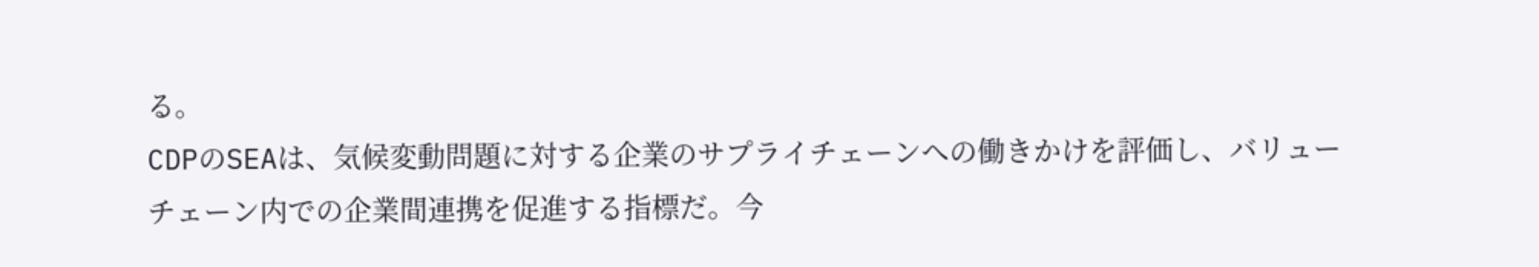る。
CDPのSEAは、気候変動問題に対する企業のサプライチェーンへの働きかけを評価し、バリューチェーン内での企業間連携を促進する指標だ。今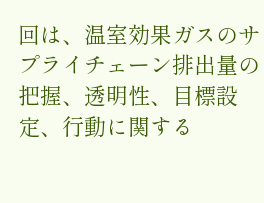回は、温室効果ガスのサプライチェーン排出量の把握、透明性、目標設定、行動に関する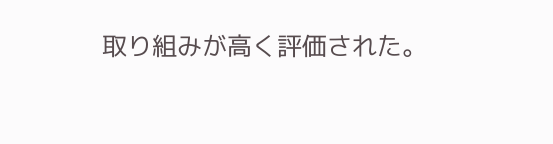取り組みが高く評価された。